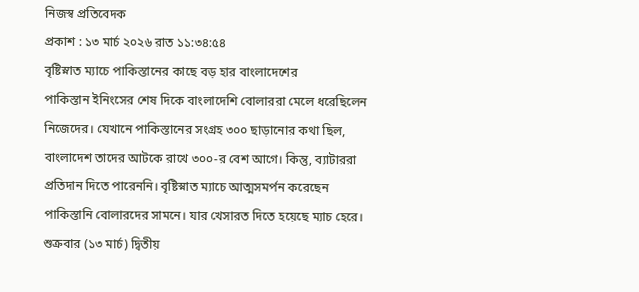নিজস্ব প্রতিবেদক
প্রকাশ : ১৩ মার্চ ২০২৬ রাত ১১:৩৪:৫৪
বৃষ্টিস্নাত ম্যাচে পাকিস্তানের কাছে বড় হার বাংলাদেশের
পাকিস্তান ইনিংসের শেষ দিকে বাংলাদেশি বোলাররা মেলে ধরেছিলেন নিজেদের। যেখানে পাকিস্তানের সংগ্রহ ৩০০ ছাড়ানোর কথা ছিল, বাংলাদেশ তাদের আটকে রাখে ৩০০-র বেশ আগে। কিন্তু, ব্যাটাররা প্রতিদান দিতে পারেননি। বৃষ্টিস্নাত ম্যাচে আত্মসমর্পন করেছেন পাকিস্তানি বোলারদের সামনে। যার খেসারত দিতে হয়েছে ম্যাচ হেরে।
শুক্রবার (১৩ মার্চ) দ্বিতীয়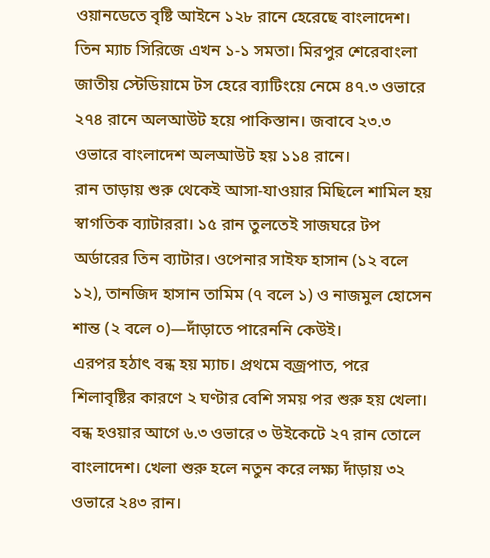ওয়ানডেতে বৃষ্টি আইনে ১২৮ রানে হেরেছে বাংলাদেশ। তিন ম্যাচ সিরিজে এখন ১-১ সমতা। মিরপুর শেরেবাংলা জাতীয় স্টেডিয়ামে টস হেরে ব্যাটিংয়ে নেমে ৪৭.৩ ওভারে ২৭৪ রানে অলআউট হয়ে পাকিস্তান। জবাবে ২৩.৩ ওভারে বাংলাদেশ অলআউট হয় ১১৪ রানে।
রান তাড়ায় শুরু থেকেই আসা-যাওয়ার মিছিলে শামিল হয় স্বাগতিক ব্যাটাররা। ১৫ রান তুলতেই সাজঘরে টপ অর্ডারের তিন ব্যাটার। ওপেনার সাইফ হাসান (১২ বলে ১২), তানজিদ হাসান তামিম (৭ বলে ১) ও নাজমুল হোসেন শান্ত (২ বলে ০)—দাঁড়াতে পারেননি কেউই।
এরপর হঠাৎ বন্ধ হয় ম্যাচ। প্রথমে বজ্রপাত, পরে শিলাবৃষ্টির কারণে ২ ঘণ্টার বেশি সময় পর শুরু হয় খেলা। বন্ধ হওয়ার আগে ৬.৩ ওভারে ৩ উইকেটে ২৭ রান তোলে বাংলাদেশ। খেলা শুরু হলে নতুন করে লক্ষ্য দাঁড়ায় ৩২ ওভারে ২৪৩ রান।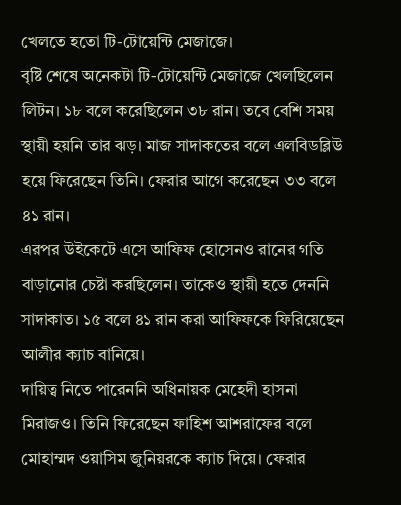খেলতে হতো টি-টোয়েন্টি মেজাজে।
বৃষ্টি শেষে অনেকটা টি-টোয়েন্টি মেজাজে খেলছিলেন লিটন। ১৮ বলে করেছিলেন ৩৮ রান। তবে বেশি সময় স্থায়ী হয়নি তার ঝড়। মাজ সাদাকতের বলে এলবিডব্লিউ হয়ে ফিরেছেন তিনি। ফেরার আগে করেছেন ৩৩ বলে ৪১ রান।
এরপর উইকেটে এসে আফিফ হোসেনও রানের গতি বাড়ানোর চেষ্টা করছিলেন। তাকেও স্থায়ী হতে দেননি সাদাকাত। ১৫ বলে ৪১ রান করা আফিফকে ফিরিয়েছেন আলীর ক্যাচ বানিয়ে।
দায়িত্ব নিতে পারেননি অধিনায়ক মেহেদী হাসনা মিরাজও। তিনি ফিরেছেন ফাহিশ আশরাফের বলে মোহাম্মদ ওয়াসিম জুনিয়রকে ক্যাচ দিয়ে। ফেরার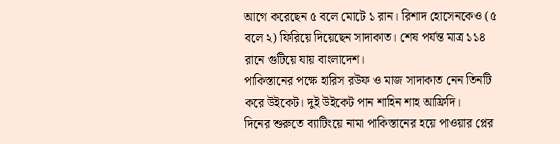আগে করেছেন ৫ বলে মোটে ১ রান। রিশাদ হোসেনকেও (৫ বলে ২) ফিরিয়ে দিয়েছেন সাদাকাত। শেষ পর্যন্ত মাত্র ১১৪ রানে গুটিয়ে যায় বাংলাদেশ।
পাকিস্তানের পক্ষে হারিস রউফ ও মাজ সাদাকাত নেন তিনটি করে উইকেট। দুই উইকেট পান শাহিন শাহ আফ্রিদি।
দিনের শুরুতে ব্যাটিংয়ে নামা পাকিস্তানের হয়ে পাওয়ার প্লের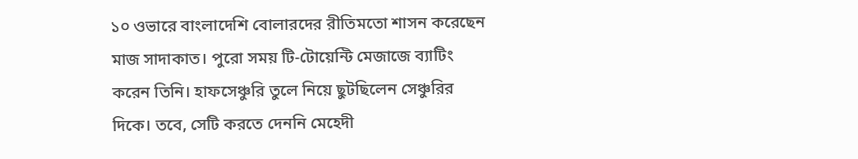১০ ওভারে বাংলাদেশি বোলারদের রীতিমতো শাসন করেছেন মাজ সাদাকাত। পুরো সময় টি-টোয়েন্টি মেজাজে ব্যাটিং করেন তিনি। হাফসেঞ্চুরি তুলে নিয়ে ছুটছিলেন সেঞ্চুরির দিকে। তবে, সেটি করতে দেননি মেহেদী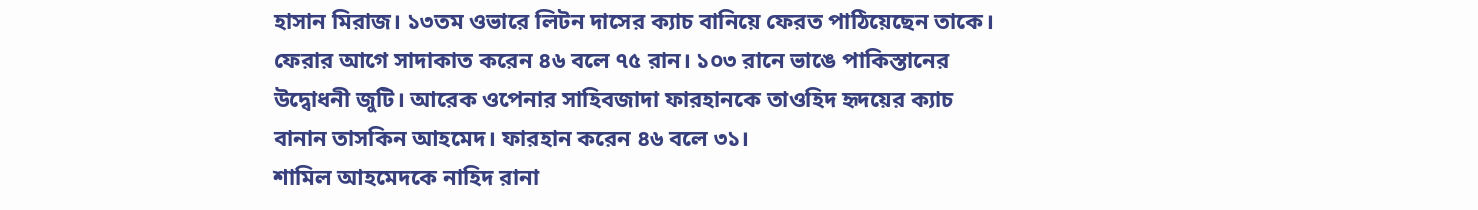হাসান মিরাজ। ১৩তম ওভারে লিটন দাসের ক্যাচ বানিয়ে ফেরত পাঠিয়েছেন তাকে। ফেরার আগে সাদাকাত করেন ৪৬ বলে ৭৫ রান। ১০৩ রানে ভাঙে পাকিস্তানের উদ্বোধনী জুটি। আরেক ওপেনার সাহিবজাদা ফারহানকে তাওহিদ হৃদয়ের ক্যাচ বানান তাসকিন আহমেদ। ফারহান করেন ৪৬ বলে ৩১।
শামিল আহমেদকে নাহিদ রানা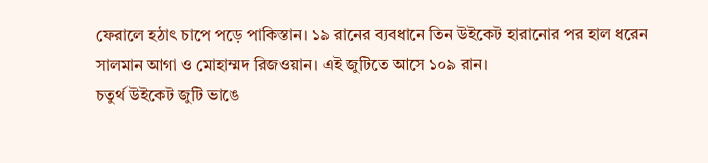ফেরালে হঠাৎ চাপে পড়ে পাকিস্তান। ১৯ রানের ব্যবধানে তিন উইকেট হারানোর পর হাল ধরেন সালমান আগা ও মোহাম্মদ রিজওয়ান। এই জুটিতে আসে ১০৯ রান।
চতুর্থ উইকেট জুটি ভাঙে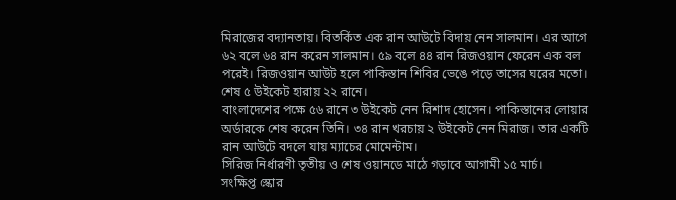মিরাজের বদ্যানতায়। বিতর্কিত এক রান আউটে বিদায় নেন সালমান। এর আগে ৬২ বলে ৬৪ রান করেন সালমান। ৫৯ বলে ৪৪ রান রিজওয়ান ফেরেন এক বল পরেই। রিজওয়ান আউট হলে পাকিস্তান শিবির ভেঙে পড়ে তাসের ঘরের মতো। শেষ ৫ উইকেট হারায় ২২ রানে।
বাংলাদেশের পক্ষে ৫৬ রানে ৩ উইকেট নেন রিশাদ হোসেন। পাকিস্তানের লোয়ার অর্ডারকে শেষ করেন তিনি। ৩৪ রান খরচায় ২ উইকেট নেন মিরাজ। তার একটি রান আউটে বদলে যায় ম্যাচের মোমেন্টাম।
সিরিজ নির্ধারণী তৃতীয় ও শেষ ওয়ানডে মাঠে গড়াবে আগামী ১৫ মার্চ।
সংক্ষিপ্ত স্কোর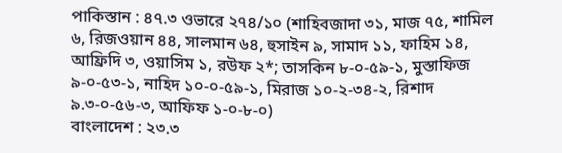পাকিস্তান : ৪৭.৩ ওভারে ২৭৪/১০ (শাহিবজাদা ৩১, মাজ ৭৫, শামিল ৬, রিজওয়ান ৪৪, সালমান ৬৪, হুসাইন ৯, সামাদ ১১, ফাহিম ১৪, আফ্রিদি ৩, ওয়াসিম ১, রউফ ২*; তাসকিন ৮-০-৫৯-১, মুস্তাফিজ ৯-০-৫৩-১, নাহিদ ১০-০-৫৯-১, মিরাজ ১০-২-৩৪-২, রিশাদ ৯.৩-০-৫৬-৩, আফিফ ১-০-৮-০)
বাংলাদেশ : ২৩.৩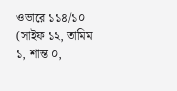ওভারে ১১৪/১০ (সাইফ ১২, তামিম ১, শান্ত ০,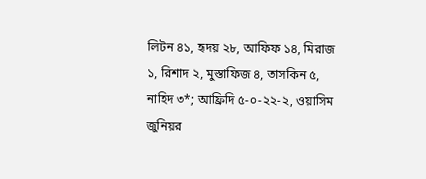লিটন ৪১, হৃদয় ২৮, আফিফ ১৪, মিরাজ ১, রিশাদ ২, মুস্তাফিজ ৪, তাসকিন ৫, নাহিদ ৩*; আফ্রিদি ৫-০-২২-২, ওয়াসিম জুনিয়র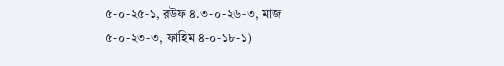৫-০-২৫-১, রউফ ৪.৩-০-২৬-৩, মাজ ৫-০-২৩-৩, ফাহিম ৪-০-১৮-১)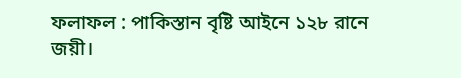ফলাফল : পাকিস্তান বৃষ্টি আইনে ১২৮ রানে জয়ী।